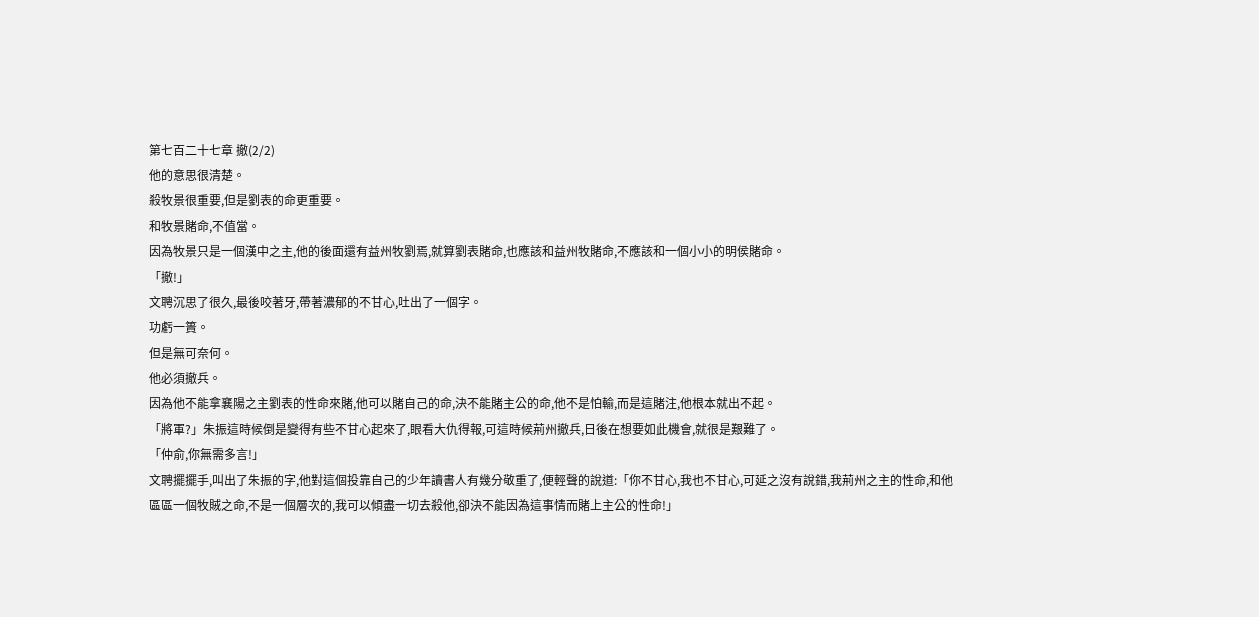第七百二十七章 撤(2/2)
他的意思很清楚。
殺牧景很重要,但是劉表的命更重要。
和牧景賭命,不值當。
因為牧景只是一個漢中之主,他的後面還有益州牧劉焉,就算劉表賭命,也應該和益州牧賭命,不應該和一個小小的明侯賭命。
「撤!」
文聘沉思了很久,最後咬著牙,帶著濃郁的不甘心,吐出了一個字。
功虧一簣。
但是無可奈何。
他必須撤兵。
因為他不能拿襄陽之主劉表的性命來賭,他可以賭自己的命,決不能賭主公的命,他不是怕輸,而是這賭注,他根本就出不起。
「將軍?」朱振這時候倒是變得有些不甘心起來了,眼看大仇得報,可這時候荊州撤兵,日後在想要如此機會,就很是艱難了。
「仲俞,你無需多言!」
文聘擺擺手,叫出了朱振的字,他對這個投靠自己的少年讀書人有幾分敬重了,便輕聲的說道:「你不甘心,我也不甘心,可延之沒有說錯,我荊州之主的性命,和他區區一個牧賊之命,不是一個層次的,我可以傾盡一切去殺他,卻決不能因為這事情而賭上主公的性命!」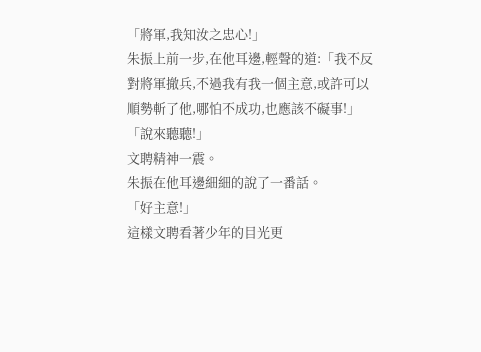「將軍,我知汝之忠心!」
朱振上前一步,在他耳邊,輕聲的道:「我不反對將軍撤兵,不過我有我一個主意,或許可以順勢斬了他,哪怕不成功,也應該不礙事!」
「說來聽聽!」
文聘精神一震。
朱振在他耳邊細細的說了一番話。
「好主意!」
這樣文聘看著少年的目光更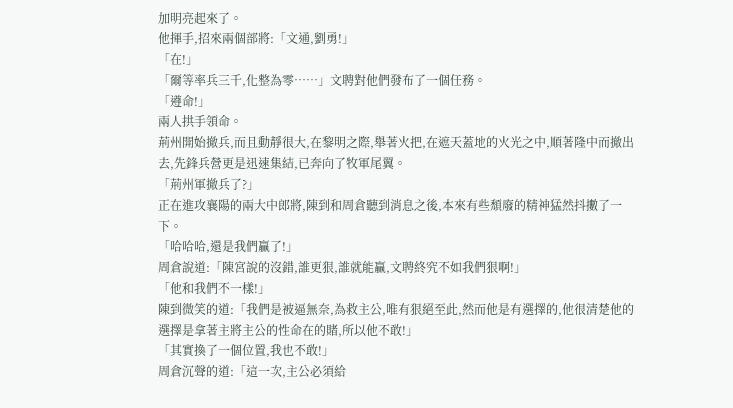加明亮起來了。
他揮手,招來兩個部將:「文通,劉勇!」
「在!」
「爾等率兵三千,化整為零……」文聘對他們發布了一個任務。
「遵命!」
兩人拱手領命。
荊州開始撤兵,而且動靜很大,在黎明之際,舉著火把,在遮天蓋地的火光之中,順著隆中而撤出去,先鋒兵營更是迅速集結,已奔向了牧軍尾翼。
「荊州軍撤兵了?」
正在進攻襄陽的兩大中郎將,陳到和周倉聽到消息之後,本來有些頹廢的精神猛然抖擻了一下。
「哈哈哈,還是我們贏了!」
周倉說道:「陳宮說的沒錯,誰更狠,誰就能贏,文聘終究不如我們狠啊!」
「他和我們不一樣!」
陳到微笑的道:「我們是被逼無奈,為救主公,唯有狠絕至此,然而他是有選擇的,他很清楚他的選擇是拿著主將主公的性命在的賭,所以他不敢!」
「其實換了一個位置,我也不敢!」
周倉沉聲的道:「這一次,主公必須給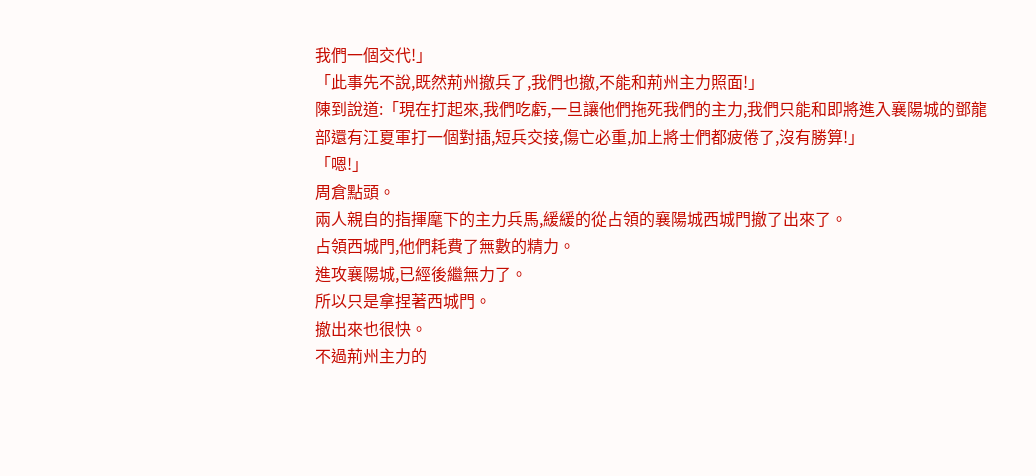我們一個交代!」
「此事先不說,既然荊州撤兵了,我們也撤,不能和荊州主力照面!」
陳到說道:「現在打起來,我們吃虧,一旦讓他們拖死我們的主力,我們只能和即將進入襄陽城的鄧龍部還有江夏軍打一個對插,短兵交接,傷亡必重,加上將士們都疲倦了,沒有勝算!」
「嗯!」
周倉點頭。
兩人親自的指揮麾下的主力兵馬,緩緩的從占領的襄陽城西城門撤了出來了。
占領西城門,他們耗費了無數的精力。
進攻襄陽城,已經後繼無力了。
所以只是拿捏著西城門。
撤出來也很快。
不過荊州主力的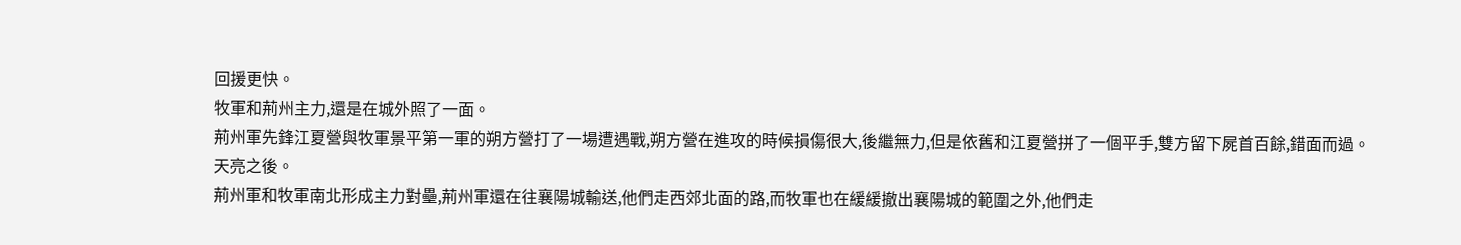回援更快。
牧軍和荊州主力,還是在城外照了一面。
荊州軍先鋒江夏營與牧軍景平第一軍的朔方營打了一場遭遇戰,朔方營在進攻的時候損傷很大,後繼無力,但是依舊和江夏營拼了一個平手,雙方留下屍首百餘,錯面而過。
天亮之後。
荊州軍和牧軍南北形成主力對壘,荊州軍還在往襄陽城輸送,他們走西郊北面的路,而牧軍也在緩緩撤出襄陽城的範圍之外,他們走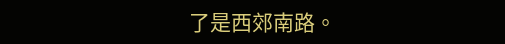了是西郊南路。